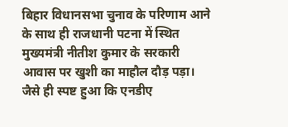बिहार विधानसभा चुनाव के परिणाम आने के साथ ही राजधानी पटना में स्थित मुख्यमंत्री नीतीश कुमार के सरकारी आवास पर खुशी का माहौल दौड़ पड़ा। जैसे ही स्पष्ट हुआ कि एनडीए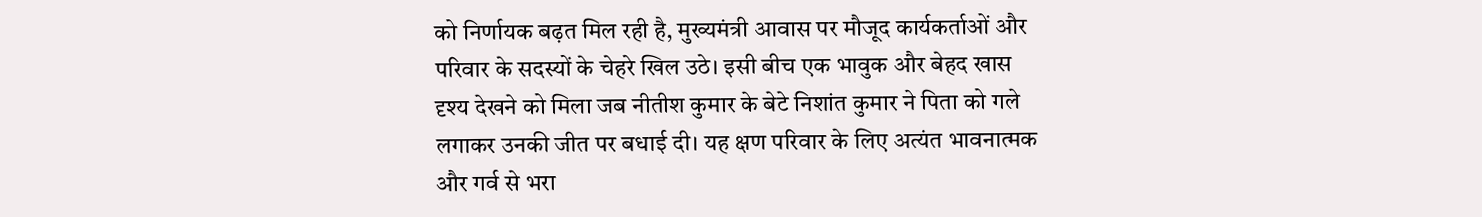को निर्णायक बढ़त मिल रही है, मुख्यमंत्री आवास पर मौजूद कार्यकर्ताओं और परिवार के सदस्यों के चेहरे खिल उठे। इसी बीच एक भावुक और बेहद खास दृश्य देखने को मिला जब नीतीश कुमार के बेटे निशांत कुमार ने पिता को गले लगाकर उनकी जीत पर बधाई दी। यह क्षण परिवार के लिए अत्यंत भावनात्मक और गर्व से भरा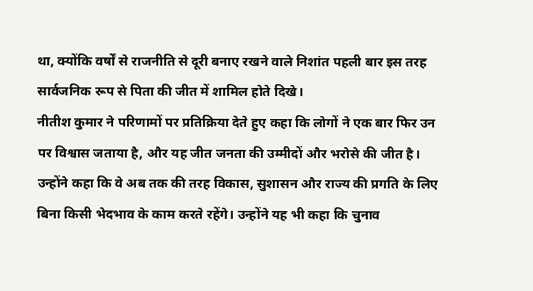था, क्योंकि वर्षों से राजनीति से दूरी बनाए रखने वाले निशांत पहली बार इस तरह सार्वजनिक रूप से पिता की जीत में शामिल होते दिखे।
नीतीश कुमार ने परिणामों पर प्रतिक्रिया देते हुए कहा कि लोगों ने एक बार फिर उन पर विश्वास जताया है, और यह जीत जनता की उम्मीदों और भरोसे की जीत है। उन्होंने कहा कि वे अब तक की तरह विकास, सुशासन और राज्य की प्रगति के लिए बिना किसी भेदभाव के काम करते रहेंगे। उन्होंने यह भी कहा कि चुनाव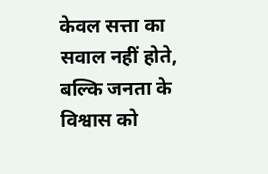केवल सत्ता का सवाल नहीं होते, बल्कि जनता के विश्वास को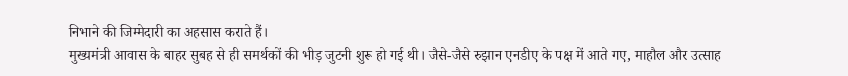निभाने की जिम्मेदारी का अहसास कराते हैं।
मुख्यमंत्री आवास के बाहर सुबह से ही समर्थकों की भीड़ जुटनी शुरू हो गई थी। जैसे-जैसे रुझान एनडीए के पक्ष में आते गए, माहौल और उत्साह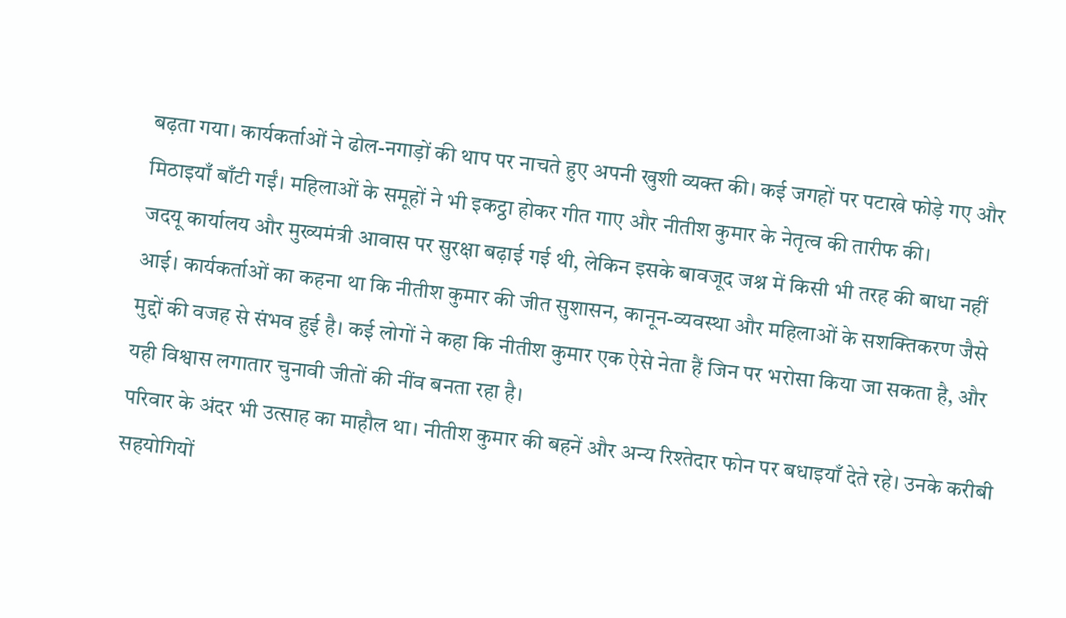बढ़ता गया। कार्यकर्ताओं ने ढोल-नगाड़ों की थाप पर नाचते हुए अपनी खुशी व्यक्त की। कई जगहों पर पटाखे फोड़े गए और मिठाइयाँ बाँटी गईं। महिलाओं के समूहों ने भी इकट्ठा होकर गीत गाए और नीतीश कुमार के नेतृत्व की तारीफ की।
जदयू कार्यालय और मुख्यमंत्री आवास पर सुरक्षा बढ़ाई गई थी, लेकिन इसके बावजूद जश्न में किसी भी तरह की बाधा नहीं आई। कार्यकर्ताओं का कहना था कि नीतीश कुमार की जीत सुशासन, कानून-व्यवस्था और महिलाओं के सशक्तिकरण जैसे मुद्दों की वजह से संभव हुई है। कई लोगों ने कहा कि नीतीश कुमार एक ऐसे नेता हैं जिन पर भरोसा किया जा सकता है, और यही विश्वास लगातार चुनावी जीतों की नींव बनता रहा है।
परिवार के अंदर भी उत्साह का माहौल था। नीतीश कुमार की बहनें और अन्य रिश्तेदार फोन पर बधाइयाँ देते रहे। उनके करीबी सहयोगियों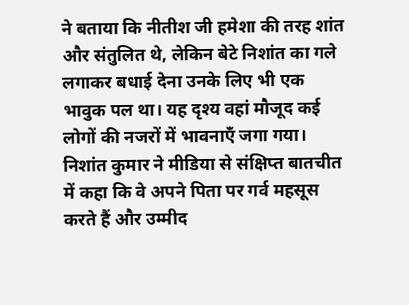ने बताया कि नीतीश जी हमेशा की तरह शांत और संतुलित थे, लेकिन बेटे निशांत का गले लगाकर बधाई देना उनके लिए भी एक भावुक पल था। यह दृश्य वहां मौजूद कई लोगों की नजरों में भावनाएँ जगा गया।
निशांत कुमार ने मीडिया से संक्षिप्त बातचीत में कहा कि वे अपने पिता पर गर्व महसूस करते हैं और उम्मीद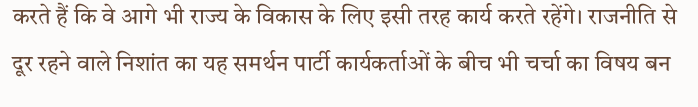करते हैं कि वे आगे भी राज्य के विकास के लिए इसी तरह कार्य करते रहेंगे। राजनीति से दूर रहने वाले निशांत का यह समर्थन पार्टी कार्यकर्ताओं के बीच भी चर्चा का विषय बन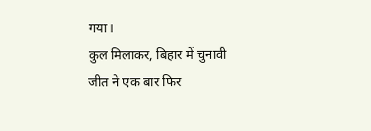गया।
कुल मिलाकर, बिहार में चुनावी जीत ने एक बार फिर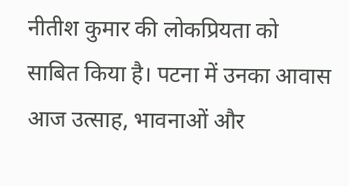नीतीश कुमार की लोकप्रियता को साबित किया है। पटना में उनका आवास आज उत्साह, भावनाओं और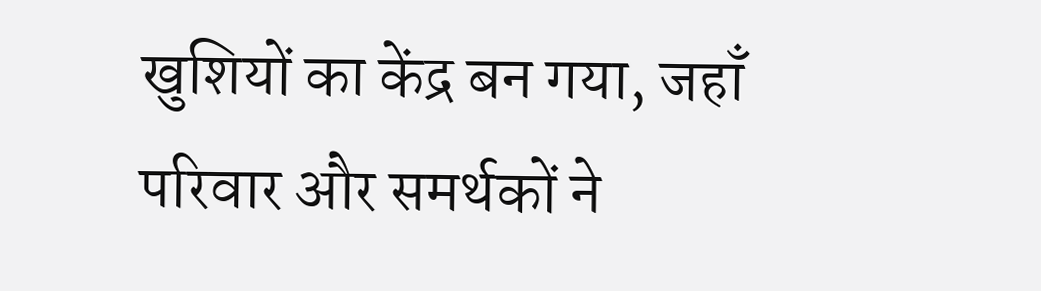खुशियों का केंद्र बन गया, जहाँ परिवार और समर्थकों ने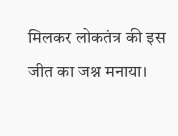मिलकर लोकतंत्र की इस जीत का जश्न मनाया।